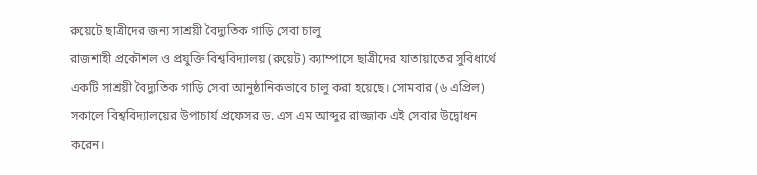রুয়েটে ছাত্রীদের জন্য সাশ্রয়ী বৈদ্যুতিক গাড়ি সেবা চালু
রাজশাহী প্রকৌশল ও প্রযুক্তি বিশ্ববিদ্যালয় (রুয়েট) ক্যাম্পাসে ছাত্রীদের যাতায়াতের সুবিধার্থে একটি সাশ্রয়ী বৈদ্যুতিক গাড়ি সেবা আনুষ্ঠানিকভাবে চালু করা হয়েছে। সোমবার (৬ এপ্রিল) সকালে বিশ্ববিদ্যালয়ের উপাচার্য প্রফেসর ড. এস এম আব্দুর রাজ্জাক এই সেবার উদ্বোধন করেন।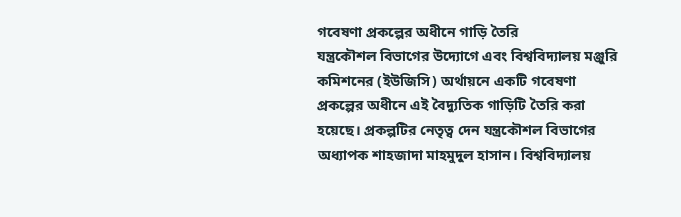গবেষণা প্রকল্পের অধীনে গাড়ি তৈরি
যন্ত্রকৌশল বিভাগের উদ্যোগে এবং বিশ্ববিদ্যালয় মঞ্জুরি কমিশনের (ইউজিসি) অর্থায়নে একটি গবেষণা প্রকল্পের অধীনে এই বৈদ্যুতিক গাড়িটি তৈরি করা হয়েছে। প্রকল্পটির নেতৃত্ব দেন যন্ত্রকৌশল বিভাগের অধ্যাপক শাহজাদা মাহমুদুল হাসান। বিশ্ববিদ্যালয়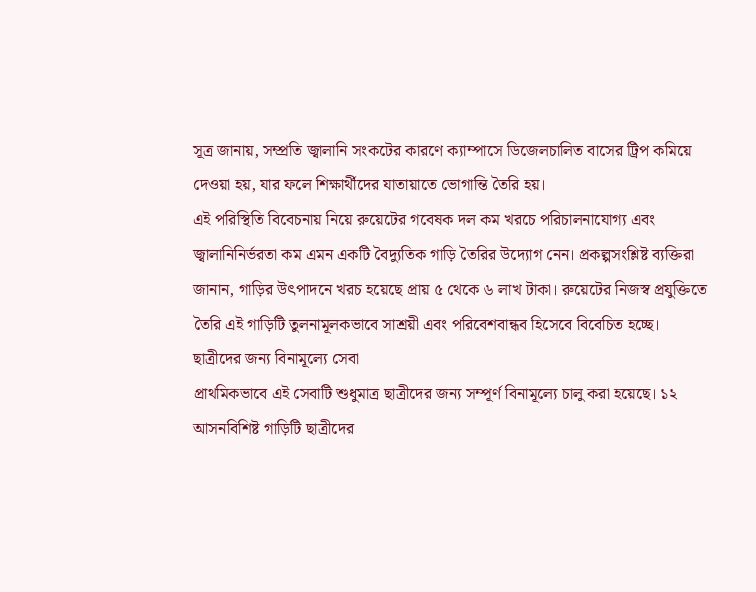সূত্র জানায়, সম্প্রতি জ্বালানি সংকটের কারণে ক্যাম্পাসে ডিজেলচালিত বাসের ট্রিপ কমিয়ে দেওয়া হয়, যার ফলে শিক্ষার্থীদের যাতায়াতে ভোগান্তি তৈরি হয়।
এই পরিস্থিতি বিবেচনায় নিয়ে রুয়েটের গবেষক দল কম খরচে পরিচালনাযোগ্য এবং জ্বালানিনির্ভরতা কম এমন একটি বৈদ্যুতিক গাড়ি তৈরির উদ্যোগ নেন। প্রকল্পসংশ্লিষ্ট ব্যক্তিরা জানান, গাড়ির উৎপাদনে খরচ হয়েছে প্রায় ৫ থেকে ৬ লাখ টাকা। রুয়েটের নিজস্ব প্রযুক্তিতে তৈরি এই গাড়িটি তুলনামূলকভাবে সাশ্রয়ী এবং পরিবেশবান্ধব হিসেবে বিবেচিত হচ্ছে।
ছাত্রীদের জন্য বিনামূল্যে সেবা
প্রাথমিকভাবে এই সেবাটি শুধুমাত্র ছাত্রীদের জন্য সম্পূর্ণ বিনামূল্যে চালু করা হয়েছে। ১২ আসনবিশিষ্ট গাড়িটি ছাত্রীদের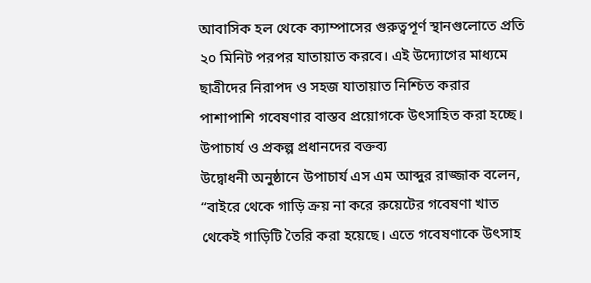আবাসিক হল থেকে ক্যাম্পাসের গুরুত্বপূর্ণ স্থানগুলোতে প্রতি ২০ মিনিট পরপর যাতায়াত করবে। এই উদ্যোগের মাধ্যমে ছাত্রীদের নিরাপদ ও সহজ যাতায়াত নিশ্চিত করার পাশাপাশি গবেষণার বাস্তব প্রয়োগকে উৎসাহিত করা হচ্ছে।
উপাচার্য ও প্রকল্প প্রধানদের বক্তব্য
উদ্বোধনী অনুষ্ঠানে উপাচার্য এস এম আব্দুর রাজ্জাক বলেন, “বাইরে থেকে গাড়ি ক্রয় না করে রুয়েটের গবেষণা খাত থেকেই গাড়িটি তৈরি করা হয়েছে। এতে গবেষণাকে উৎসাহ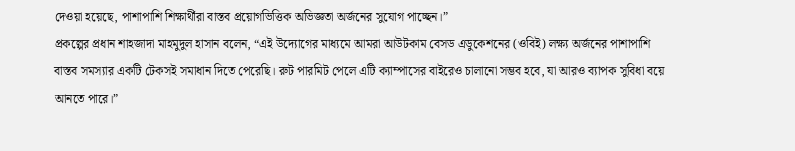দেওয়া হয়েছে, পাশাপাশি শিক্ষার্থীরা বাস্তব প্রয়োগভিত্তিক অভিজ্ঞতা অর্জনের সুযোগ পাচ্ছেন।”
প্রকল্পের প্রধান শাহজাদা মাহমুদুল হাসান বলেন, “এই উদ্যোগের মাধ্যমে আমরা আউটকাম বেসড এডুকেশনের (ওবিই) লক্ষ্য অর্জনের পাশাপাশি বাস্তব সমস্যার একটি টেকসই সমাধান দিতে পেরেছি। রুট পারমিট পেলে এটি ক্যাম্পাসের বাইরেও চালানো সম্ভব হবে, যা আরও ব্যাপক সুবিধা বয়ে আনতে পারে।”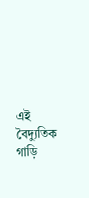এই বৈদ্যুতিক গাড়ি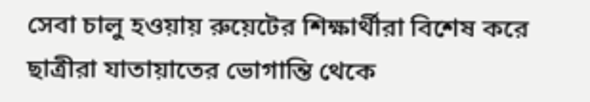সেবা চালু হওয়ায় রুয়েটের শিক্ষার্থীরা বিশেষ করে ছাত্রীরা যাতায়াতের ভোগান্তি থেকে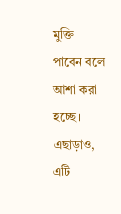মুক্তি পাবেন বলে আশা করা হচ্ছে। এছাড়াও, এটি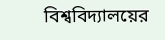বিশ্ববিদ্যালয়ের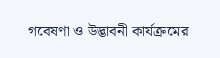গবেষণা ও উদ্ভাবনী কার্যক্রমের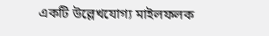একটি উল্লেখযোগ্য মাইলফলক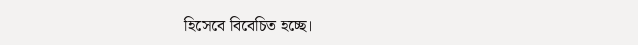হিসেবে বিবেচিত হচ্ছে।